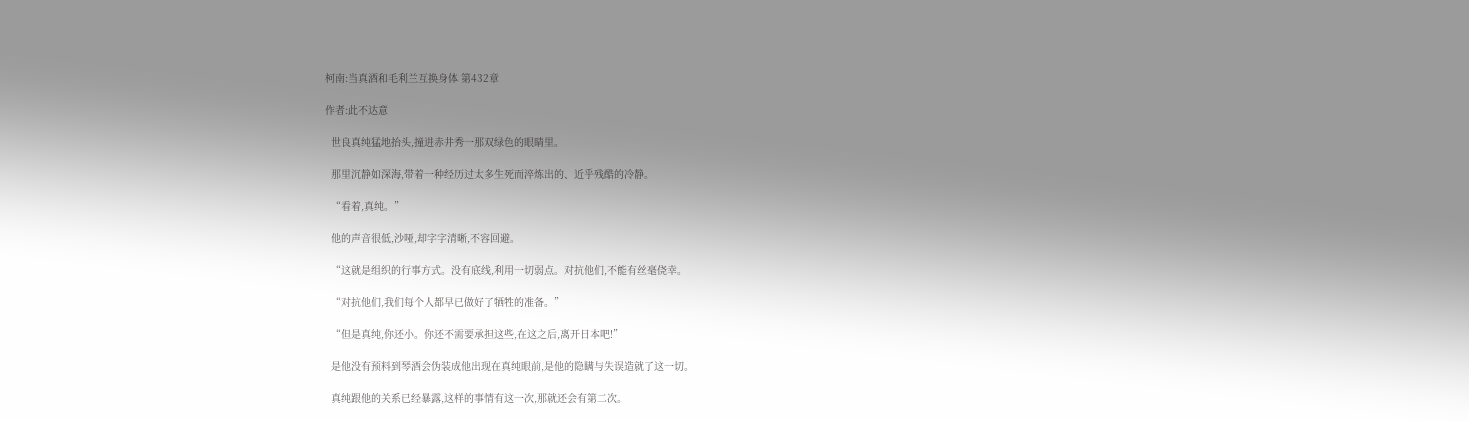柯南:当真酒和毛利兰互换身体 第432章

作者:此不达意

  世良真纯猛地抬头,撞进赤井秀一那双绿色的眼睛里。

  那里沉静如深海,带着一种经历过太多生死而淬炼出的、近乎残酷的冷静。

  “看着,真纯。”

  他的声音很低,沙哑,却字字清晰,不容回避。

  “这就是组织的行事方式。没有底线,利用一切弱点。对抗他们,不能有丝毫侥幸。

  “对抗他们,我们每个人都早已做好了牺牲的准备。”

  “但是真纯,你还小。你还不需要承担这些,在这之后,离开日本吧!”

  是他没有预料到琴酒会伪装成他出现在真纯眼前,是他的隐瞒与失误造就了这一切。

  真纯跟他的关系已经暴露,这样的事情有这一次,那就还会有第二次。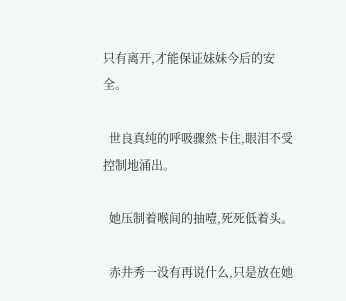只有离开,才能保证妹妹今后的安全。

  世良真纯的呼吸骤然卡住,眼泪不受控制地涌出。

  她压制着喉间的抽噎,死死低着头。

  赤井秀一没有再说什么,只是放在她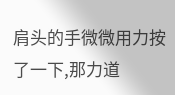肩头的手微微用力按了一下,那力道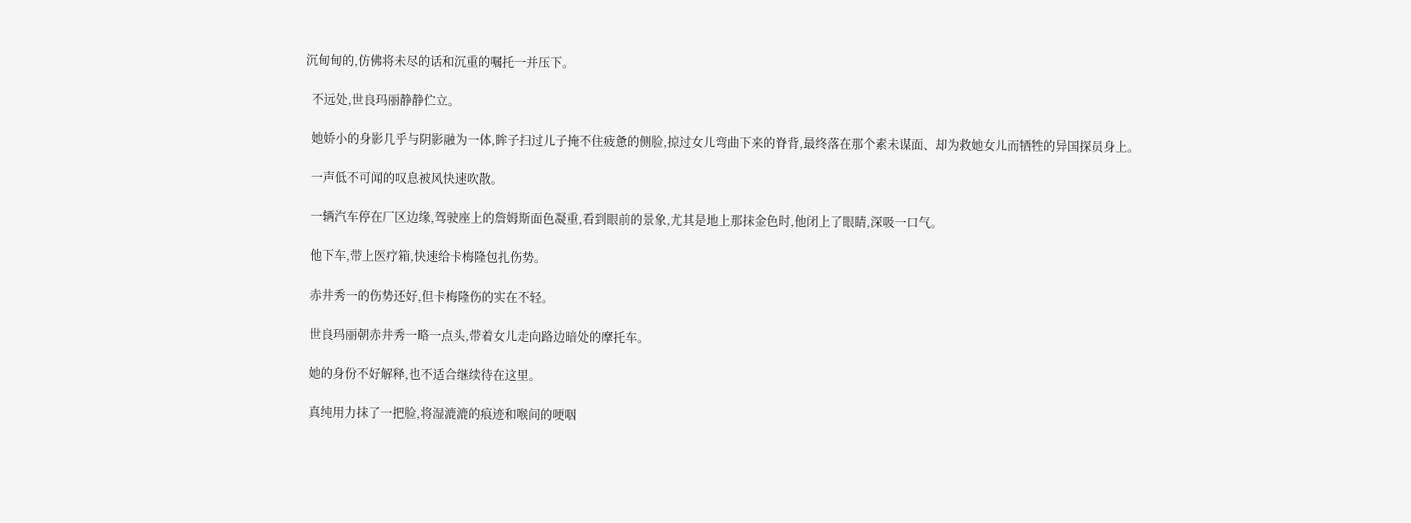沉甸甸的,仿佛将未尽的话和沉重的嘱托一并压下。

  不远处,世良玛丽静静伫立。

  她娇小的身影几乎与阴影融为一体,眸子扫过儿子掩不住疲惫的侧脸,掠过女儿弯曲下来的脊背,最终落在那个素未谋面、却为救她女儿而牺牲的异国探员身上。

  一声低不可闻的叹息被风快速吹散。

  一辆汽车停在厂区边缘,驾驶座上的詹姆斯面色凝重,看到眼前的景象,尤其是地上那抹金色时,他闭上了眼睛,深吸一口气。

  他下车,带上医疗箱,快速给卡梅隆包扎伤势。

  赤井秀一的伤势还好,但卡梅隆伤的实在不轻。

  世良玛丽朝赤井秀一略一点头,带着女儿走向路边暗处的摩托车。

  她的身份不好解释,也不适合继续待在这里。

  真纯用力抹了一把脸,将湿漉漉的痕迹和喉间的哽咽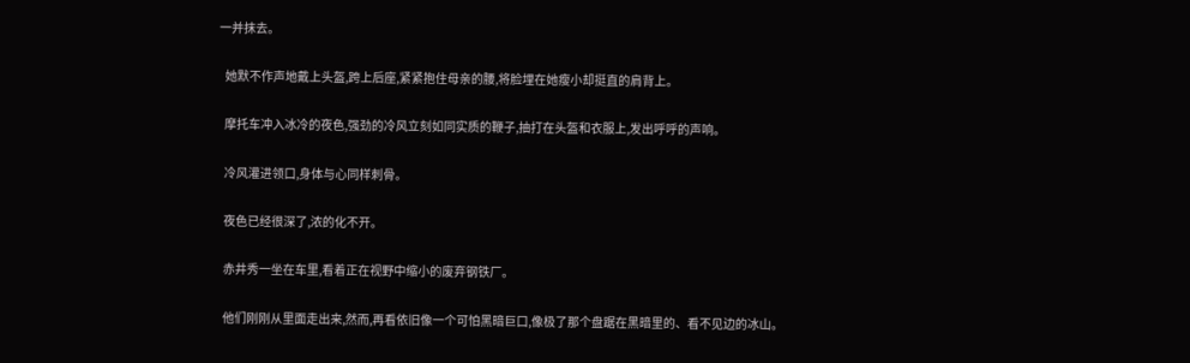一并抹去。

  她默不作声地戴上头盔,跨上后座,紧紧抱住母亲的腰,将脸埋在她瘦小却挺直的肩背上。

  摩托车冲入冰冷的夜色,强劲的冷风立刻如同实质的鞭子,抽打在头盔和衣服上,发出呼呼的声响。

  冷风灌进领口,身体与心同样刺骨。

  夜色已经很深了,浓的化不开。

  赤井秀一坐在车里,看着正在视野中缩小的废弃钢铁厂。

  他们刚刚从里面走出来,然而,再看依旧像一个可怕黑暗巨口,像极了那个盘踞在黑暗里的、看不见边的冰山。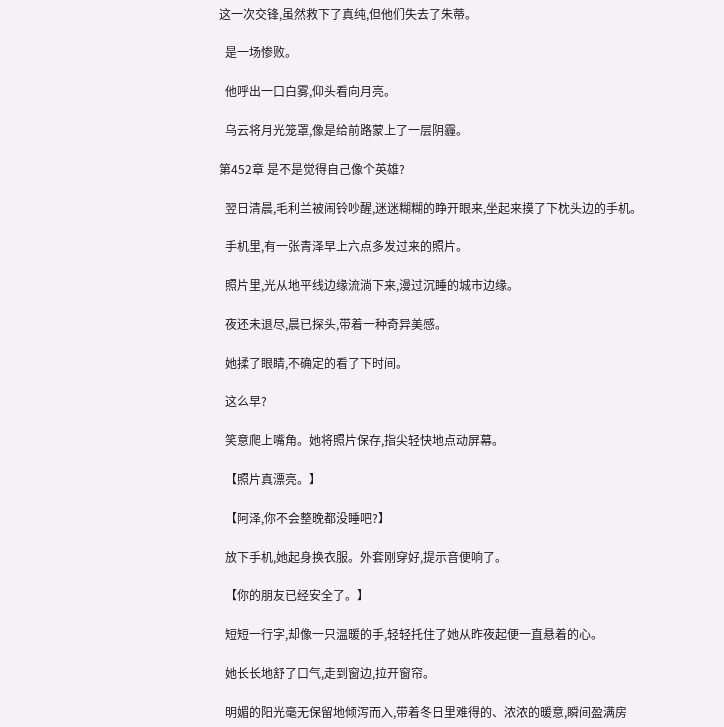这一次交锋,虽然救下了真纯,但他们失去了朱蒂。

  是一场惨败。

  他呼出一口白雾,仰头看向月亮。

  乌云将月光笼罩,像是给前路蒙上了一层阴霾。

第452章 是不是觉得自己像个英雄?

  翌日清晨,毛利兰被闹铃吵醒,迷迷糊糊的睁开眼来,坐起来摸了下枕头边的手机。

  手机里,有一张青泽早上六点多发过来的照片。

  照片里,光从地平线边缘流淌下来,漫过沉睡的城市边缘。

  夜还未退尽,晨已探头,带着一种奇异美感。

  她揉了眼睛,不确定的看了下时间。

  这么早?

  笑意爬上嘴角。她将照片保存,指尖轻快地点动屏幕。

  【照片真漂亮。】

  【阿泽,你不会整晚都没睡吧?】

  放下手机,她起身换衣服。外套刚穿好,提示音便响了。

  【你的朋友已经安全了。】

  短短一行字,却像一只温暖的手,轻轻托住了她从昨夜起便一直悬着的心。

  她长长地舒了口气,走到窗边,拉开窗帘。

  明媚的阳光毫无保留地倾泻而入,带着冬日里难得的、浓浓的暖意,瞬间盈满房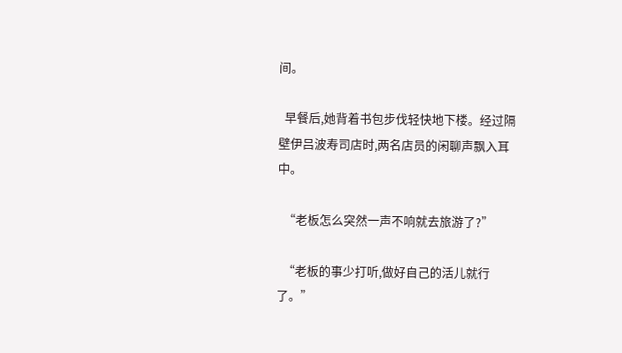间。

  早餐后,她背着书包步伐轻快地下楼。经过隔壁伊吕波寿司店时,两名店员的闲聊声飘入耳中。

  “老板怎么突然一声不响就去旅游了?”

  “老板的事少打听,做好自己的活儿就行了。”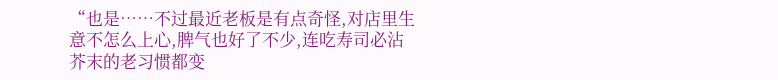“也是……不过最近老板是有点奇怪,对店里生意不怎么上心,脾气也好了不少,连吃寿司必沾芥末的老习惯都变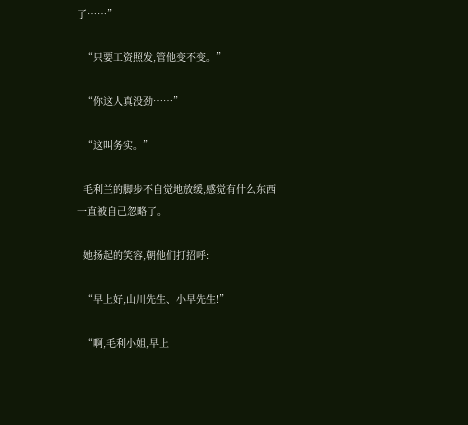了……”

  “只要工资照发,管他变不变。”

  “你这人真没劲……”

  “这叫务实。”

  毛利兰的脚步不自觉地放缓,感觉有什么东西一直被自己忽略了。

  她扬起的笑容,朝他们打招呼:

  “早上好,山川先生、小早先生!”

  “啊,毛利小姐,早上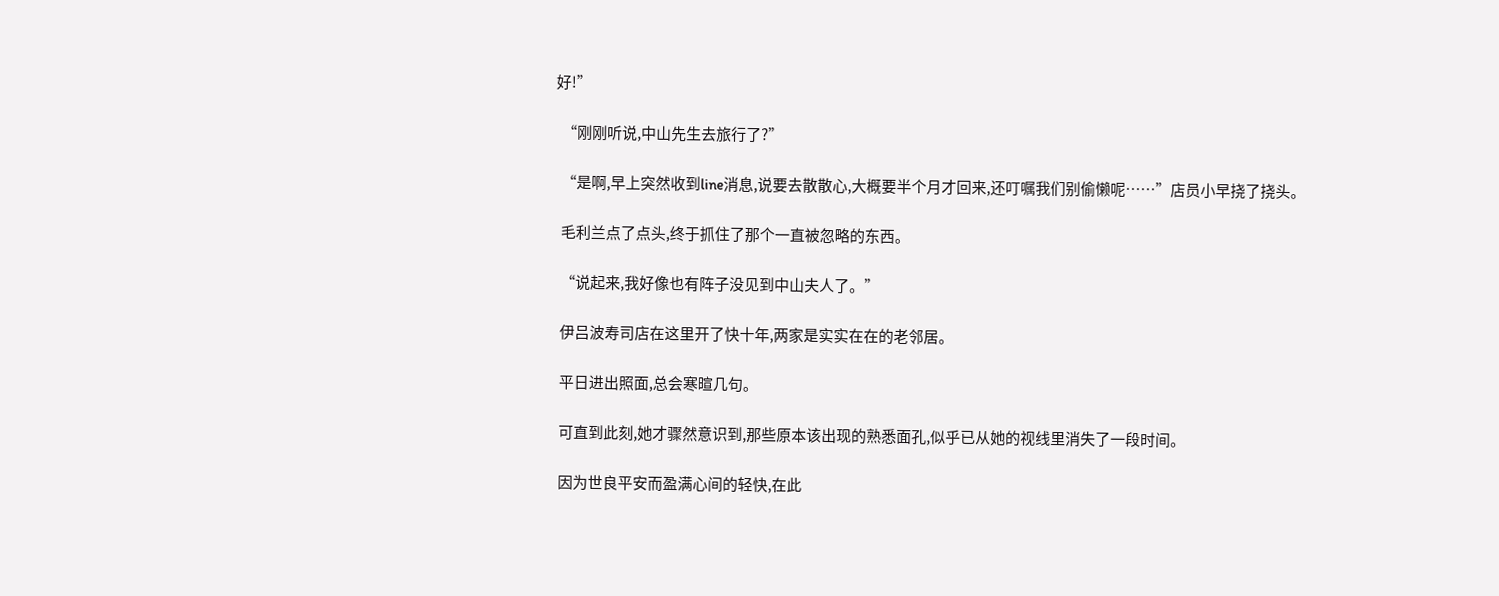好!”

  “刚刚听说,中山先生去旅行了?”

  “是啊,早上突然收到line消息,说要去散散心,大概要半个月才回来,还叮嘱我们别偷懒呢……”店员小早挠了挠头。

  毛利兰点了点头,终于抓住了那个一直被忽略的东西。

  “说起来,我好像也有阵子没见到中山夫人了。”

  伊吕波寿司店在这里开了快十年,两家是实实在在的老邻居。

  平日进出照面,总会寒暄几句。

  可直到此刻,她才骤然意识到,那些原本该出现的熟悉面孔,似乎已从她的视线里消失了一段时间。

  因为世良平安而盈满心间的轻快,在此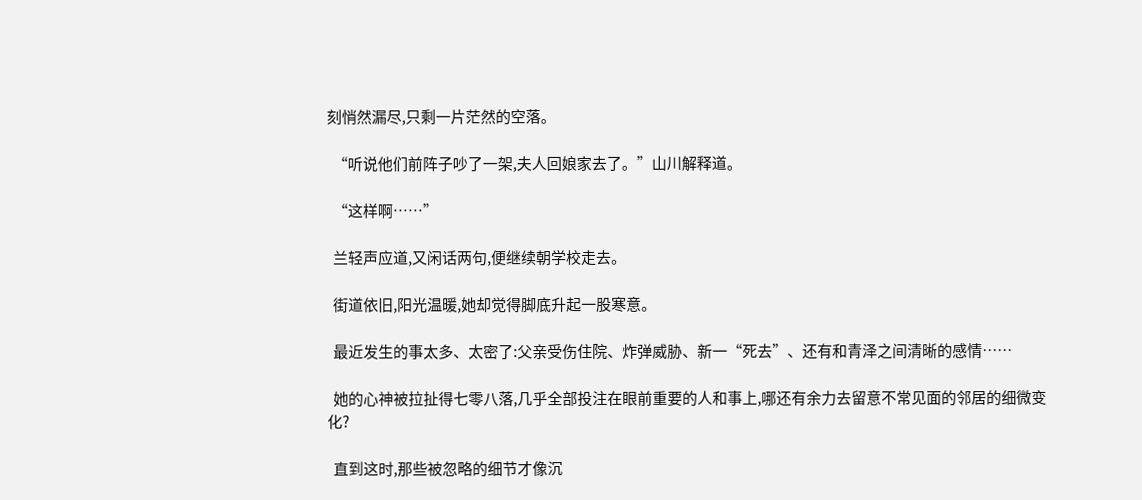刻悄然漏尽,只剩一片茫然的空落。

  “听说他们前阵子吵了一架,夫人回娘家去了。”山川解释道。

  “这样啊……”

  兰轻声应道,又闲话两句,便继续朝学校走去。

  街道依旧,阳光温暖,她却觉得脚底升起一股寒意。

  最近发生的事太多、太密了:父亲受伤住院、炸弹威胁、新一“死去”、还有和青泽之间清晰的感情……

  她的心神被拉扯得七零八落,几乎全部投注在眼前重要的人和事上,哪还有余力去留意不常见面的邻居的细微变化?

  直到这时,那些被忽略的细节才像沉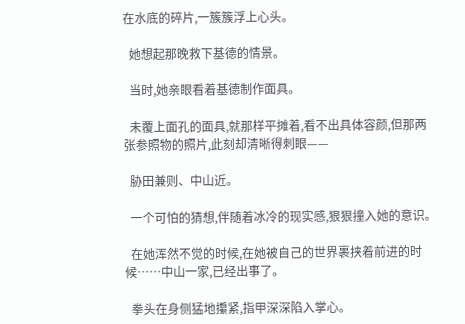在水底的碎片,一簇簇浮上心头。

  她想起那晚救下基德的情景。

  当时,她亲眼看着基德制作面具。

  未覆上面孔的面具,就那样平摊着,看不出具体容颜,但那两张参照物的照片,此刻却清晰得刺眼——

  胁田兼则、中山近。

  一个可怕的猜想,伴随着冰冷的现实感,狠狠撞入她的意识。

  在她浑然不觉的时候,在她被自己的世界裹挟着前进的时候……中山一家,已经出事了。

  拳头在身侧猛地攥紧,指甲深深陷入掌心。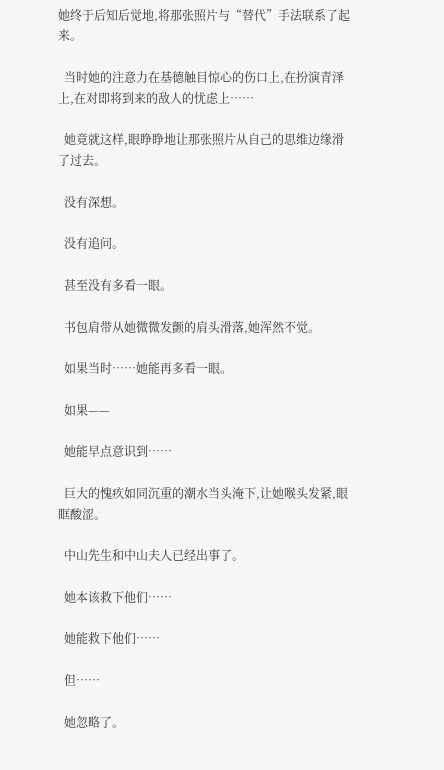她终于后知后觉地,将那张照片与“替代”手法联系了起来。

  当时她的注意力在基德触目惊心的伤口上,在扮演青泽上,在对即将到来的敌人的忧虑上……

  她竟就这样,眼睁睁地让那张照片从自己的思维边缘滑了过去。

  没有深想。

  没有追问。

  甚至没有多看一眼。

  书包肩带从她微微发颤的肩头滑落,她浑然不觉。

  如果当时……她能再多看一眼。

  如果——

  她能早点意识到……

  巨大的愧疚如同沉重的潮水当头淹下,让她喉头发紧,眼眶酸涩。

  中山先生和中山夫人已经出事了。

  她本该救下他们……

  她能救下他们……

  但……

  她忽略了。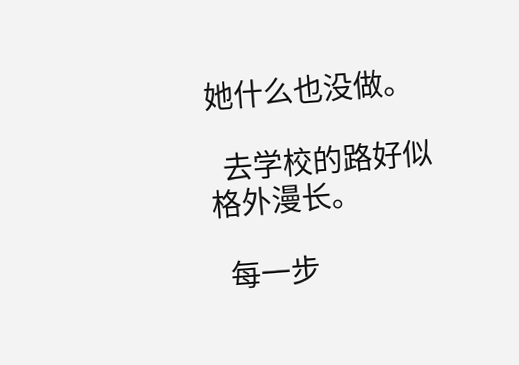她什么也没做。

  去学校的路好似格外漫长。

  每一步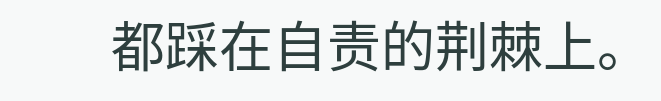都踩在自责的荆棘上。